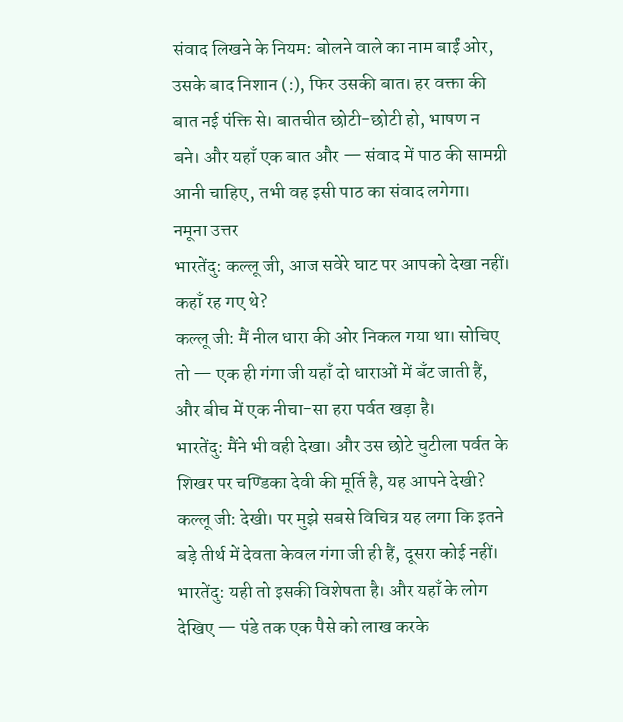संवाद लिखने के नियम: बोलने वाले का नाम बाईं ओर, उसके बाद निशान (:), फिर उसकी बात। हर वक्ता की बात नई पंक्ति से। बातचीत छोटी-छोटी हो, भाषण न बने। और यहाँ एक बात और — संवाद में पाठ की सामग्री आनी चाहिए, तभी वह इसी पाठ का संवाद लगेगा।
नमूना उत्तर
भारतेंदु: कल्लू जी, आज सवेरे घाट पर आपको देखा नहीं। कहाँ रह गए थे?
कल्लू जी: मैं नील धारा की ओर निकल गया था। सोचिए तो — एक ही गंगा जी यहाँ दो धाराओं में बँट जाती हैं, और बीच में एक नीचा-सा हरा पर्वत खड़ा है।
भारतेंदु: मैंने भी वही देखा। और उस छोटे चुटीला पर्वत के शिखर पर चण्डिका देवी की मूर्ति है, यह आपने देखी?
कल्लू जी: देखी। पर मुझे सबसे विचित्र यह लगा कि इतने बड़े तीर्थ में देवता केवल गंगा जी ही हैं, दूसरा कोई नहीं।
भारतेंदु: यही तो इसकी विशेषता है। और यहाँ के लोग देखिए — पंडे तक एक पैसे को लाख करके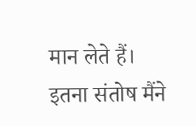मान लेते हैं। इतना संतोष मैंने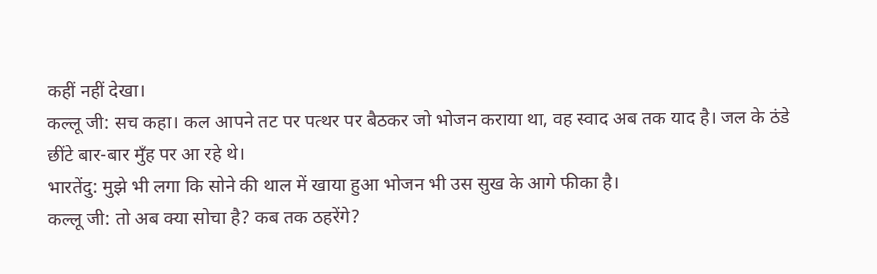कहीं नहीं देखा।
कल्लू जी: सच कहा। कल आपने तट पर पत्थर पर बैठकर जो भोजन कराया था, वह स्वाद अब तक याद है। जल के ठंडे छींटे बार-बार मुँह पर आ रहे थे।
भारतेंदु: मुझे भी लगा कि सोने की थाल में खाया हुआ भोजन भी उस सुख के आगे फीका है।
कल्लू जी: तो अब क्या सोचा है? कब तक ठहरेंगे?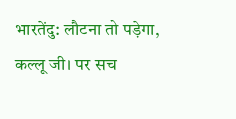भारतेंदु: लौटना तो पड़ेगा, कल्लू जी। पर सच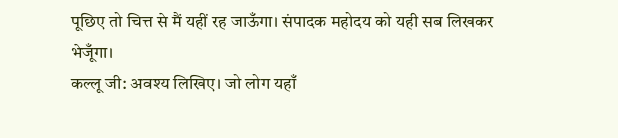पूछिए तो चित्त से मैं यहीं रह जाऊँगा। संपादक महोदय को यही सब लिखकर भेजूँगा।
कल्लू जी: अवश्य लिखिए। जो लोग यहाँ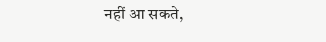नहीं आ सकते,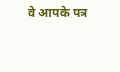वे आपके पत्र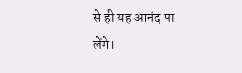से ही यह आनंद पा लेंगे।